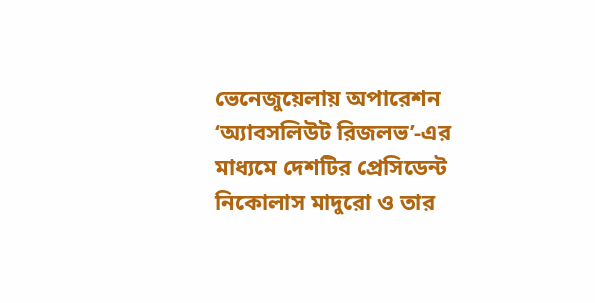ভেনেজুয়েলায় অপারেশন ‘অ্যাবসলিউট রিজলভ’-এর মাধ্যমে দেশটির প্রেসিডেন্ট নিকোলাস মাদুরো ও তার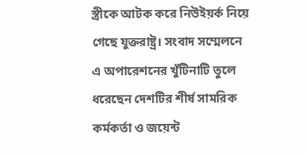স্ত্রীকে আটক করে নিউইয়র্ক নিয়ে গেছে যুক্তরাষ্ট্র। সংবাদ সম্মেলনে এ অপারেশনের খুঁটিনাটি তুলে ধরেছেন দেশটির শীর্ষ সামরিক কর্মকর্তা ও জয়েন্ট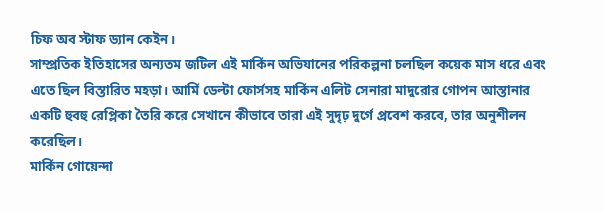চিফ অব স্টাফ ড্যান কেইন।
সাম্প্রতিক ইতিহাসের অন্যতম জটিল এই মার্কিন অভিযানের পরিকল্পনা চলছিল কয়েক মাস ধরে এবং এতে ছিল বিস্তারিত মহড়া। আর্মি ডেল্টা ফোর্সসহ মার্কিন এলিট সেনারা মাদুরোর গোপন আস্তানার একটি হুবহু রেপ্লিকা তৈরি করে সেখানে কীভাবে তারা এই সুদৃঢ় দুর্গে প্রবেশ করবে, তার অনুশীলন করেছিল।
মার্কিন গোয়েন্দা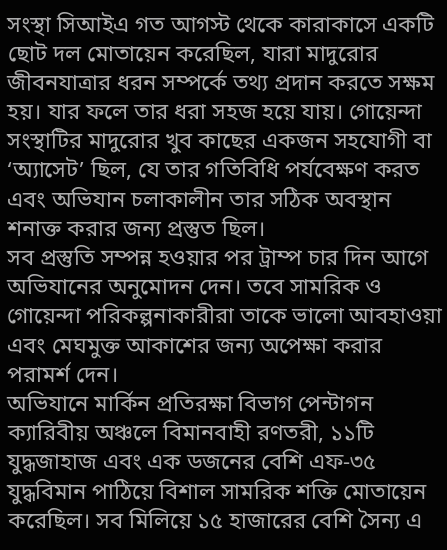সংস্থা সিআইএ গত আগস্ট থেকে কারাকাসে একটি ছোট দল মোতায়েন করেছিল, যারা মাদুরোর জীবনযাত্রার ধরন সম্পর্কে তথ্য প্রদান করতে সক্ষম হয়। যার ফলে তার ধরা সহজ হয়ে যায়। গোয়েন্দা সংস্থাটির মাদুরোর খুব কাছের একজন সহযোগী বা ‘অ্যাসেট’ ছিল, যে তার গতিবিধি পর্যবেক্ষণ করত এবং অভিযান চলাকালীন তার সঠিক অবস্থান শনাক্ত করার জন্য প্রস্তুত ছিল।
সব প্রস্তুতি সম্পন্ন হওয়ার পর ট্রাম্প চার দিন আগে অভিযানের অনুমোদন দেন। তবে সামরিক ও গোয়েন্দা পরিকল্পনাকারীরা তাকে ভালো আবহাওয়া এবং মেঘমুক্ত আকাশের জন্য অপেক্ষা করার পরামর্শ দেন।
অভিযানে মার্কিন প্রতিরক্ষা বিভাগ পেন্টাগন ক্যারিবীয় অঞ্চলে বিমানবাহী রণতরী, ১১টি যুদ্ধজাহাজ এবং এক ডজনের বেশি এফ-৩৫ যুদ্ধবিমান পাঠিয়ে বিশাল সামরিক শক্তি মোতায়েন করেছিল। সব মিলিয়ে ১৫ হাজারের বেশি সৈন্য এ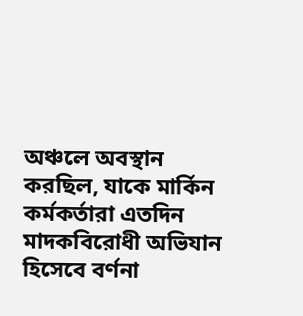অঞ্চলে অবস্থান করছিল, যাকে মার্কিন কর্মকর্তারা এতদিন মাদকবিরোধী অভিযান হিসেবে বর্ণনা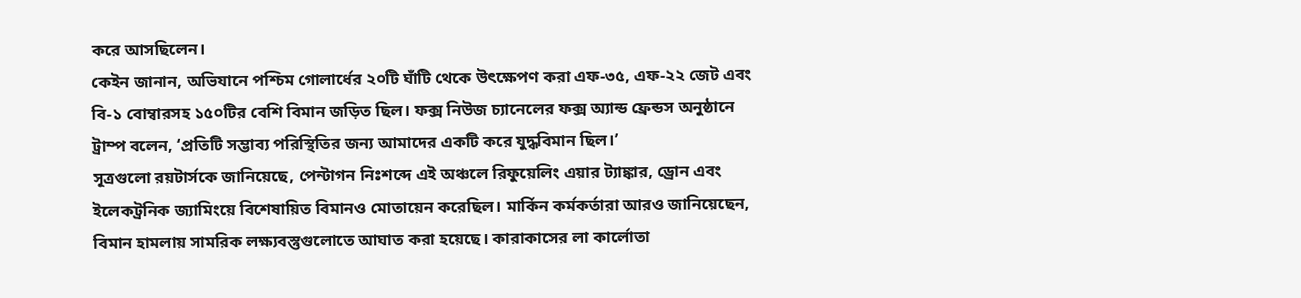করে আসছিলেন।
কেইন জানান, অভিযানে পশ্চিম গোলার্ধের ২০টি ঘাঁটি থেকে উৎক্ষেপণ করা এফ-৩৫, এফ-২২ জেট এবং বি-১ বোম্বারসহ ১৫০টির বেশি বিমান জড়িত ছিল। ফক্স নিউজ চ্যানেলের ফক্স অ্যান্ড ফ্রেন্ডস অনুষ্ঠানে ট্রাম্প বলেন, ‘প্রতিটি সম্ভাব্য পরিস্থিতির জন্য আমাদের একটি করে যুদ্ধবিমান ছিল।’
সূত্রগুলো রয়টার্সকে জানিয়েছে, পেন্টাগন নিঃশব্দে এই অঞ্চলে রিফুয়েলিং এয়ার ট্যাঙ্কার, ড্রোন এবং ইলেকট্রনিক জ্যামিংয়ে বিশেষায়িত বিমানও মোতায়েন করেছিল। মার্কিন কর্মকর্তারা আরও জানিয়েছেন, বিমান হামলায় সামরিক লক্ষ্যবস্তুগুলোতে আঘাত করা হয়েছে। কারাকাসের লা কার্লোতা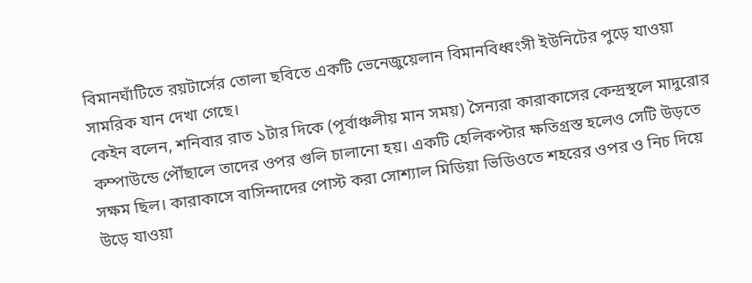বিমানঘাঁটিতে রয়টার্সের তোলা ছবিতে একটি ভেনেজুয়েলান বিমানবিধ্বংসী ইউনিটের পুড়ে যাওয়া সামরিক যান দেখা গেছে।
কেইন বলেন, শনিবার রাত ১টার দিকে (পূর্বাঞ্চলীয় মান সময়) সৈন্যরা কারাকাসের কেন্দ্রস্থলে মাদুরোর কম্পাউন্ডে পৌঁছালে তাদের ওপর গুলি চালানো হয়। একটি হেলিকপ্টার ক্ষতিগ্রস্ত হলেও সেটি উড়তে সক্ষম ছিল। কারাকাসে বাসিন্দাদের পোস্ট করা সোশ্যাল মিডিয়া ভিডিওতে শহরের ওপর ও নিচ দিয়ে উড়ে যাওয়া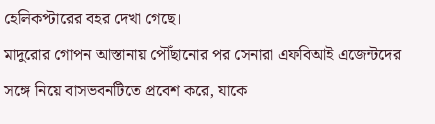হেলিকপ্টারের বহর দেখা গেছে।
মাদুরোর গোপন আস্তানায় পৌঁছানোর পর সেনারা এফবিআই এজেন্টদের সঙ্গে নিয়ে বাসভবনটিতে প্রবেশ করে, যাকে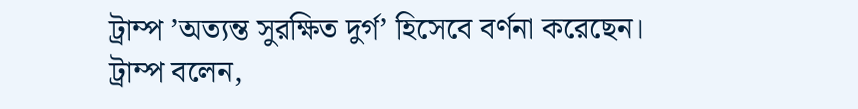ট্রাম্প ’অত্যন্ত সুরক্ষিত দুর্গ’ হিসেবে বর্ণনা করেছেন।
ট্রাম্প বলেন,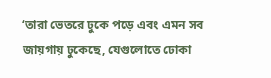‘তারা ভেতরে ঢুকে পড়ে এবং এমন সব জায়গায় ঢুকেছে, যেগুলোতে ঢোকা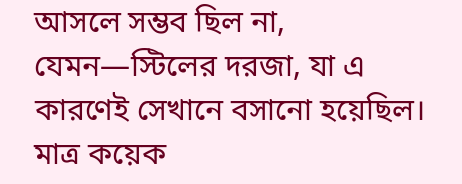আসলে সম্ভব ছিল না, যেমন—স্টিলের দরজা, যা এ কারণেই সেখানে বসানো হয়েছিল। মাত্র কয়েক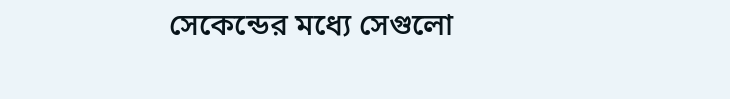সেকেন্ডের মধ্যে সেগুলো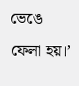ভেঙে ফেলা হয়।’